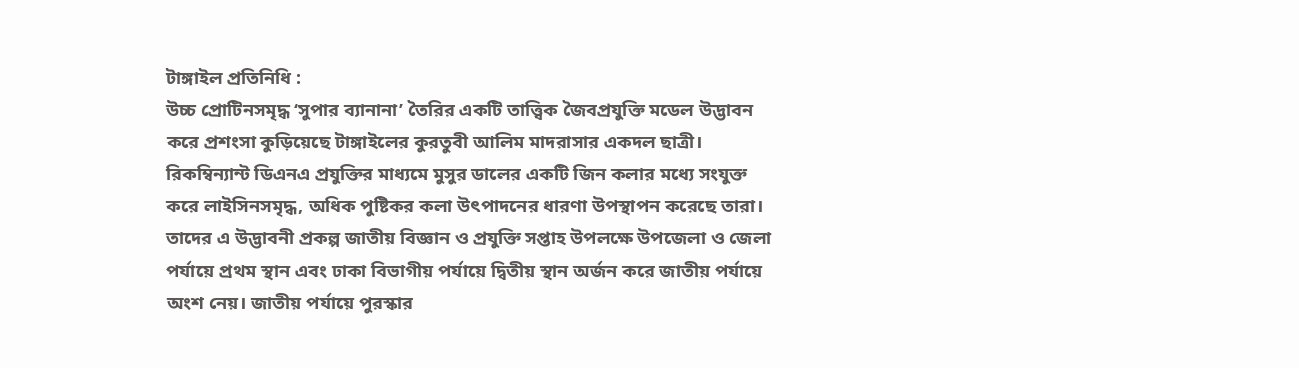টাঙ্গাইল প্রতিনিধি :
উচ্চ প্রোটিনসমৃদ্ধ ‘সুপার ব্যানানা’ তৈরির একটি তাত্ত্বিক জৈবপ্রযুক্তি মডেল উদ্ভাবন করে প্রশংসা কুড়িয়েছে টাঙ্গাইলের কুরতুবী আলিম মাদরাসার একদল ছাত্রী। রিকম্বিন্যান্ট ডিএনএ প্রযুক্তির মাধ্যমে মুসুর ডালের একটি জিন কলার মধ্যে সংযুক্ত করে লাইসিনসমৃদ্ধ, অধিক পুষ্টিকর কলা উৎপাদনের ধারণা উপস্থাপন করেছে তারা। তাদের এ উদ্ভাবনী প্রকল্প জাতীয় বিজ্ঞান ও প্রযুক্তি সপ্তাহ উপলক্ষে উপজেলা ও জেলা পর্যায়ে প্রথম স্থান এবং ঢাকা বিভাগীয় পর্যায়ে দ্বিতীয় স্থান অর্জন করে জাতীয় পর্যায়ে অংশ নেয়। জাতীয় পর্যায়ে পুরস্কার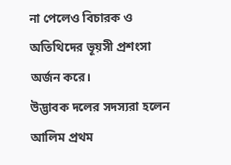না পেলেও বিচারক ও অতিথিদের ভূয়সী প্রশংসা অর্জন করে।
উদ্ভাবক দলের সদস্যরা হলেন আলিম প্রথম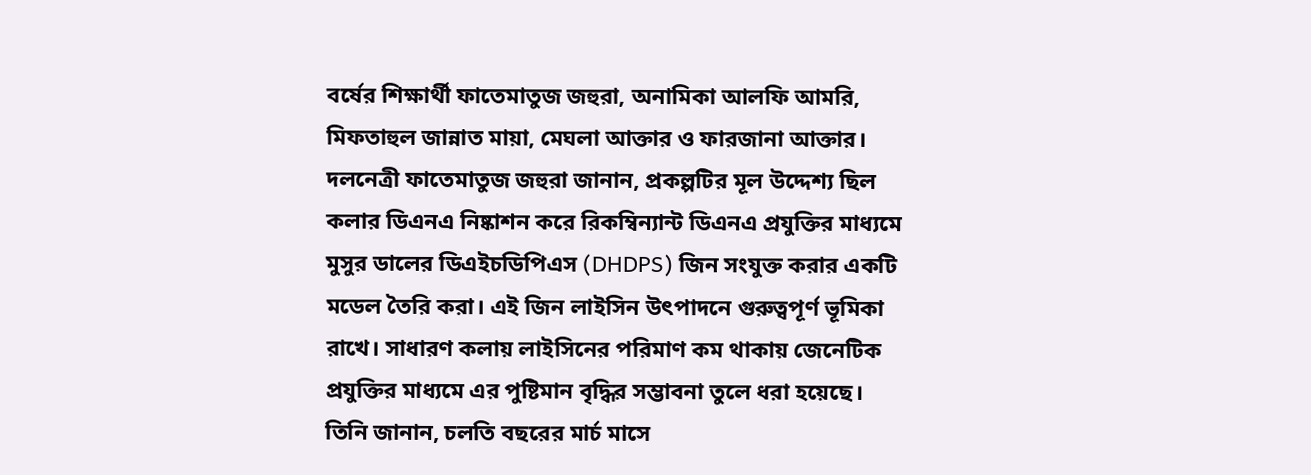বর্ষের শিক্ষার্থী ফাতেমাতুজ জহুরা, অনামিকা আলফি আমরি, মিফতাহুল জান্নাত মায়া, মেঘলা আক্তার ও ফারজানা আক্তার।
দলনেত্রী ফাতেমাতুজ জহুরা জানান, প্রকল্পটির মূল উদ্দেশ্য ছিল কলার ডিএনএ নিষ্কাশন করে রিকম্বিন্যান্ট ডিএনএ প্রযুক্তির মাধ্যমে মুসুর ডালের ডিএইচডিপিএস (DHDPS) জিন সংযুক্ত করার একটি মডেল তৈরি করা। এই জিন লাইসিন উৎপাদনে গুরুত্বপূর্ণ ভূমিকা রাখে। সাধারণ কলায় লাইসিনের পরিমাণ কম থাকায় জেনেটিক প্রযুক্তির মাধ্যমে এর পুষ্টিমান বৃদ্ধির সম্ভাবনা তুলে ধরা হয়েছে।
তিনি জানান, চলতি বছরের মার্চ মাসে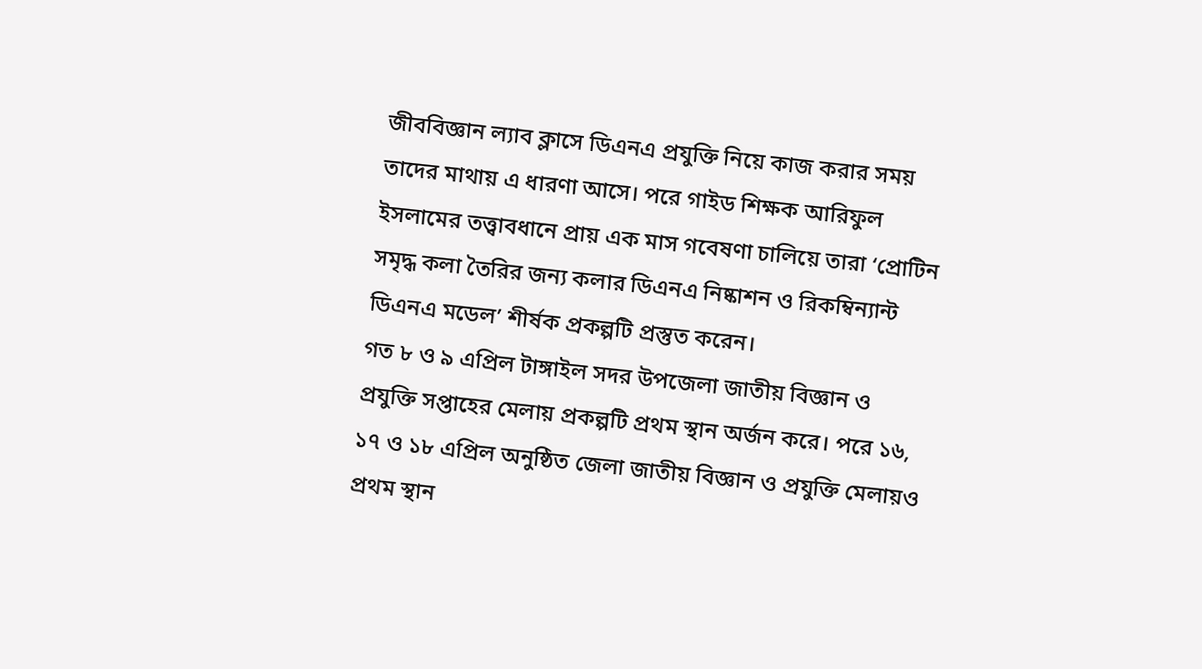জীববিজ্ঞান ল্যাব ক্লাসে ডিএনএ প্রযুক্তি নিয়ে কাজ করার সময় তাদের মাথায় এ ধারণা আসে। পরে গাইড শিক্ষক আরিফুল ইসলামের তত্ত্বাবধানে প্রায় এক মাস গবেষণা চালিয়ে তারা ‘প্রোটিন সমৃদ্ধ কলা তৈরির জন্য কলার ডিএনএ নিষ্কাশন ও রিকম্বিন্যান্ট ডিএনএ মডেল’ শীর্ষক প্রকল্পটি প্রস্তুত করেন।
গত ৮ ও ৯ এপ্রিল টাঙ্গাইল সদর উপজেলা জাতীয় বিজ্ঞান ও প্রযুক্তি সপ্তাহের মেলায় প্রকল্পটি প্রথম স্থান অর্জন করে। পরে ১৬, ১৭ ও ১৮ এপ্রিল অনুষ্ঠিত জেলা জাতীয় বিজ্ঞান ও প্রযুক্তি মেলায়ও প্রথম স্থান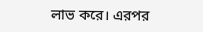লাভ করে। এরপর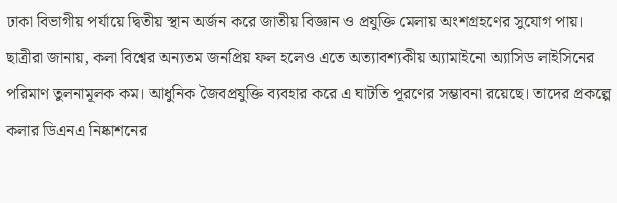ঢাকা বিভাগীয় পর্যায়ে দ্বিতীয় স্থান অর্জন করে জাতীয় বিজ্ঞান ও প্রযুক্তি মেলায় অংশগ্রহণের সুযোগ পায়।
ছাত্রীরা জানায়, কলা বিশ্বের অন্যতম জনপ্রিয় ফল হলেও এতে অত্যাবশ্যকীয় অ্যামাইনো অ্যাসিড লাইসিনের পরিমাণ তুলনামূলক কম। আধুনিক জৈবপ্রযুক্তি ব্যবহার করে এ ঘাটতি পূরণের সম্ভাবনা রয়েছে। তাদের প্রকল্পে কলার ডিএনএ নিষ্কাশনের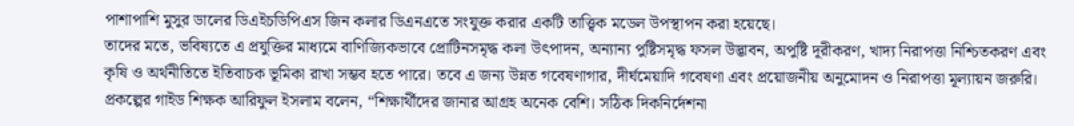পাশাপাশি মুসুর ডালের ডিএইচডিপিএস জিন কলার ডিএনএতে সংযুক্ত করার একটি তাত্ত্বিক মডেল উপস্থাপন করা হয়েছে।
তাদের মতে, ভবিষ্যতে এ প্রযুক্তির মাধ্যমে বাণিজ্যিকভাবে প্রোটিনসমৃদ্ধ কলা উৎপাদন, অন্যান্য পুষ্টিসমৃদ্ধ ফসল উদ্ভাবন, অপুষ্টি দূরীকরণ, খাদ্য নিরাপত্তা নিশ্চিতকরণ এবং কৃষি ও অর্থনীতিতে ইতিবাচক ভূমিকা রাখা সম্ভব হতে পারে। তবে এ জন্য উন্নত গবেষণাগার, দীর্ঘমেয়াদি গবেষণা এবং প্রয়োজনীয় অনুমোদন ও নিরাপত্তা মূল্যায়ন জরুরি।
প্রকল্পের গাইড শিক্ষক আরিফুল ইসলাম বলেন, “শিক্ষার্থীদের জানার আগ্রহ অনেক বেশি। সঠিক দিকনির্দেশনা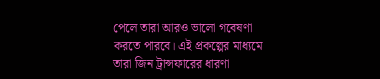পেলে তারা আরও ভালো গবেষণা করতে পারবে। এই প্রকল্পের মাধ্যমে তারা জিন ট্রান্সফারের ধারণা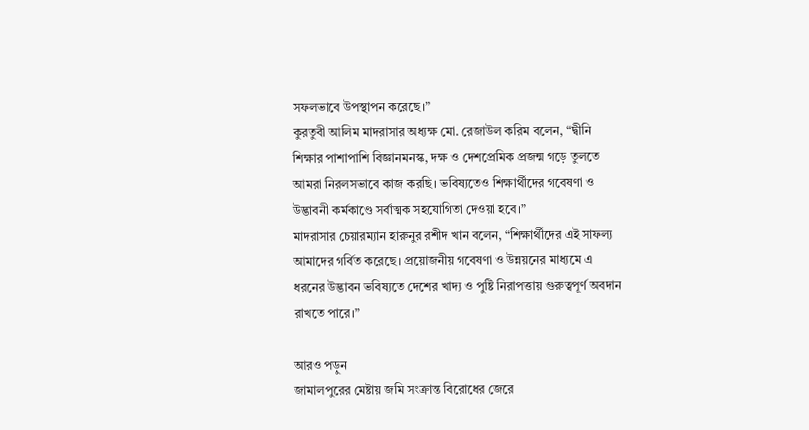সফলভাবে উপস্থাপন করেছে।”
কুরতুবী আলিম মাদরাসার অধ্যক্ষ মো. রেজাউল করিম বলেন, “দ্বীনি শিক্ষার পাশাপাশি বিজ্ঞানমনস্ক, দক্ষ ও দেশপ্রেমিক প্রজন্ম গড়ে তুলতে আমরা নিরলসভাবে কাজ করছি। ভবিষ্যতেও শিক্ষার্থীদের গবেষণা ও উদ্ভাবনী কর্মকাণ্ডে সর্বাত্মক সহযোগিতা দেওয়া হবে।”
মাদরাসার চেয়ারম্যান হারুনুর রশীদ খান বলেন, “শিক্ষার্থীদের এই সাফল্য আমাদের গর্বিত করেছে। প্রয়োজনীয় গবেষণা ও উন্নয়নের মাধ্যমে এ ধরনের উদ্ভাবন ভবিষ্যতে দেশের খাদ্য ও পুষ্টি নিরাপত্তায় গুরুত্বপূর্ণ অবদান রাখতে পারে।”

আরও পড়ুন
জামালপুরের মেষ্টায় জমি সংক্রান্ত বিরোধের জেরে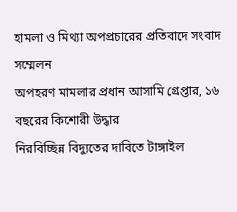হামলা ও মিথ্যা অপপ্রচারের প্রতিবাদে সংবাদ সম্মেলন
অপহরণ মামলার প্রধান আসামি গ্রেপ্তার, ১৬ বছরের কিশোরী উদ্ধার
নিরবিচ্ছিন্ন বিদ্যুতের দাবিতে টাঙ্গাইল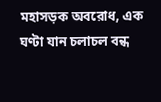মহাসড়ক অবরোধ, এক ঘণ্টা যান চলাচল বন্ধ